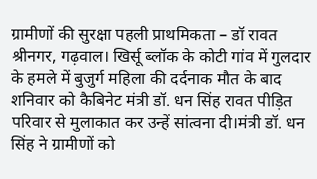ग्रामीणों की सुरक्षा पहली प्राथमिकता – डॉ रावत
श्रीनगर, गढ़वाल। खिर्सू ब्लॉक के कोटी गांव में गुलदार के हमले में बुजुर्ग महिला की दर्दनाक मौत के बाद शनिवार को कैबिनेट मंत्री डॉ. धन सिंह रावत पीड़ित परिवार से मुलाकात कर उन्हें सांत्वना दी।मंत्री डॉ. धन सिंह ने ग्रामीणों को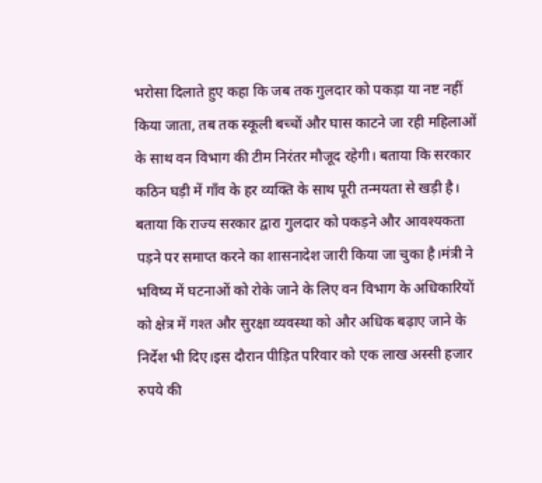भरोसा दिलाते हुए कहा कि जब तक गुलदार को पकड़ा या नष्ट नहीं किया जाता, तब तक स्कूली बच्चों और घास काटने जा रही महिलाओं के साथ वन विभाग की टीम निरंतर मौजूद रहेगी। बताया कि सरकार कठिन घड़ी में गाँव के हर व्यक्ति के साथ पूरी तन्मयता से खड़ी है। बताया कि राज्य सरकार द्वारा गुलदार को पकड़ने और आवश्यकता पड़ने पर समाप्त करने का शासनादेश जारी किया जा चुका है।मंत्री ने भविष्य में घटनाओं को रोके जाने के लिए वन विभाग के अधिकारियों को क्षेत्र में गश्त और सुरक्षा व्यवस्था को और अधिक बढ़ाए जाने के निर्देश भी दिए।इस दौरान पीड़ित परिवार को एक लाख अस्सी हजार रुपये की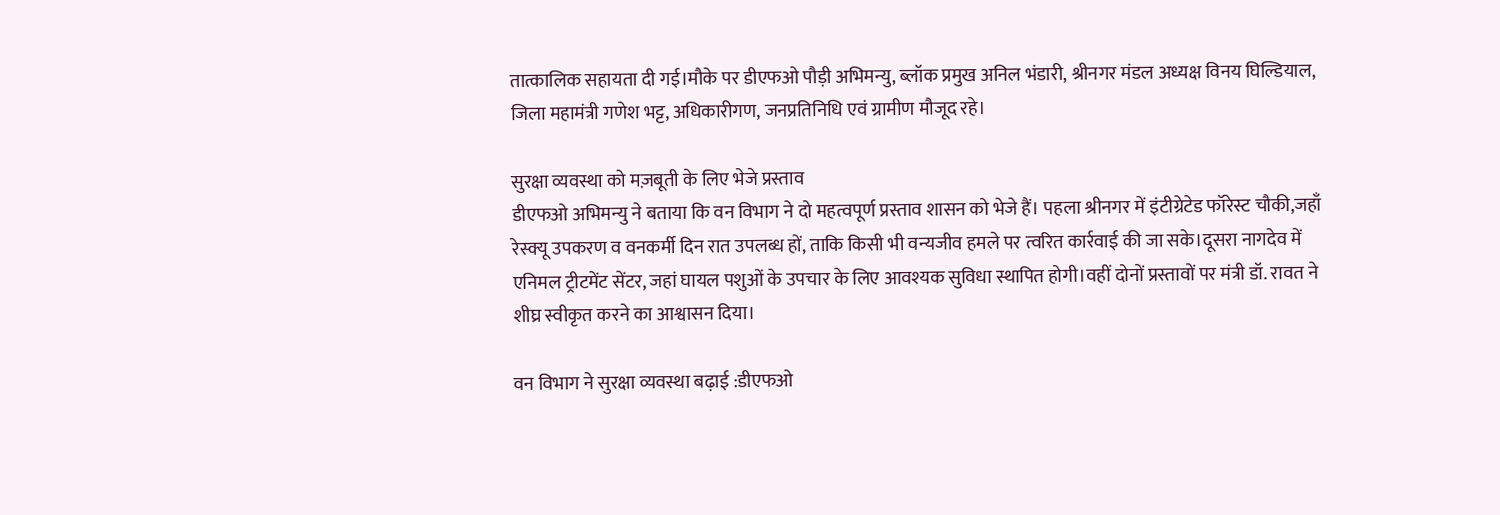तात्कालिक सहायता दी गई।मौके पर डीएफओ पौड़ी अभिमन्यु, ब्लॉक प्रमुख अनिल भंडारी, श्रीनगर मंडल अध्यक्ष विनय घिल्डियाल, जिला महामंत्री गणेश भट्ट, अधिकारीगण, जनप्रतिनिधि एवं ग्रामीण मौजूद रहे।

सुरक्षा व्यवस्था को मज़बूती के लिए भेजे प्रस्ताव
डीएफओ अभिमन्यु ने बताया कि वन विभाग ने दो महत्वपूर्ण प्रस्ताव शासन को भेजे हैं। पहला श्रीनगर में इंटीग्रेटेड फॉरेस्ट चौकी,जहाँ रेस्क्यू उपकरण व वनकर्मी दिन रात उपलब्ध हों, ताकि किसी भी वन्यजीव हमले पर त्वरित कार्रवाई की जा सके।दूसरा नागदेव में एनिमल ट्रीटमेंट सेंटर, जहां घायल पशुओं के उपचार के लिए आवश्यक सुविधा स्थापित होगी।वहीं दोनों प्रस्तावों पर मंत्री डॉ. रावत ने शीघ्र स्वीकृत करने का आश्वासन दिया।

वन विभाग ने सुरक्षा व्यवस्था बढ़ाई :डीएफओ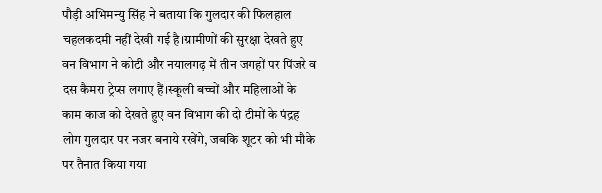पौड़ी अभिमन्यु सिंह ने बताया कि गुलदार की फिलहाल चहलकदमी नहीं देखी गई है।ग्रामीणों की सुरक्षा देखते हुए वन विभाग ने कोटी और नयालगढ़ में तीन जगहों पर पिंजरे व दस कैमरा ट्रेप्स लगाए हैं।स्कूली बच्चों और महिलाओं के काम काज को देखते हुए वन विभाग की दो टीमों के पंद्रह लोग गुलदार पर नजर बनाये रखेंगे, जबकि शूटर को भी मौके पर तैनात किया गया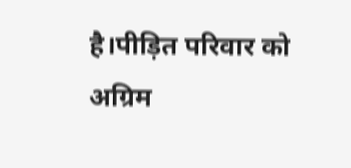है।पीड़ित परिवार को अग्रिम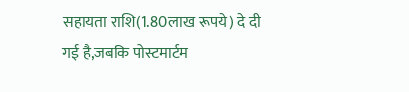सहायता राशि(1.80लाख रूपये) दे दी गई है,जबकि पोस्टमार्टम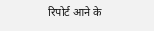रिपोर्ट आने के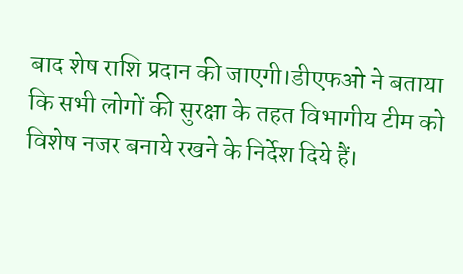बाद शेष राशि प्रदान की जाएगी।डीएफओ ने बताया कि सभी लोगों की सुरक्षा के तहत विभागीय टीम को विशेष नजर बनाये रखने के निर्देश दिये हैं।